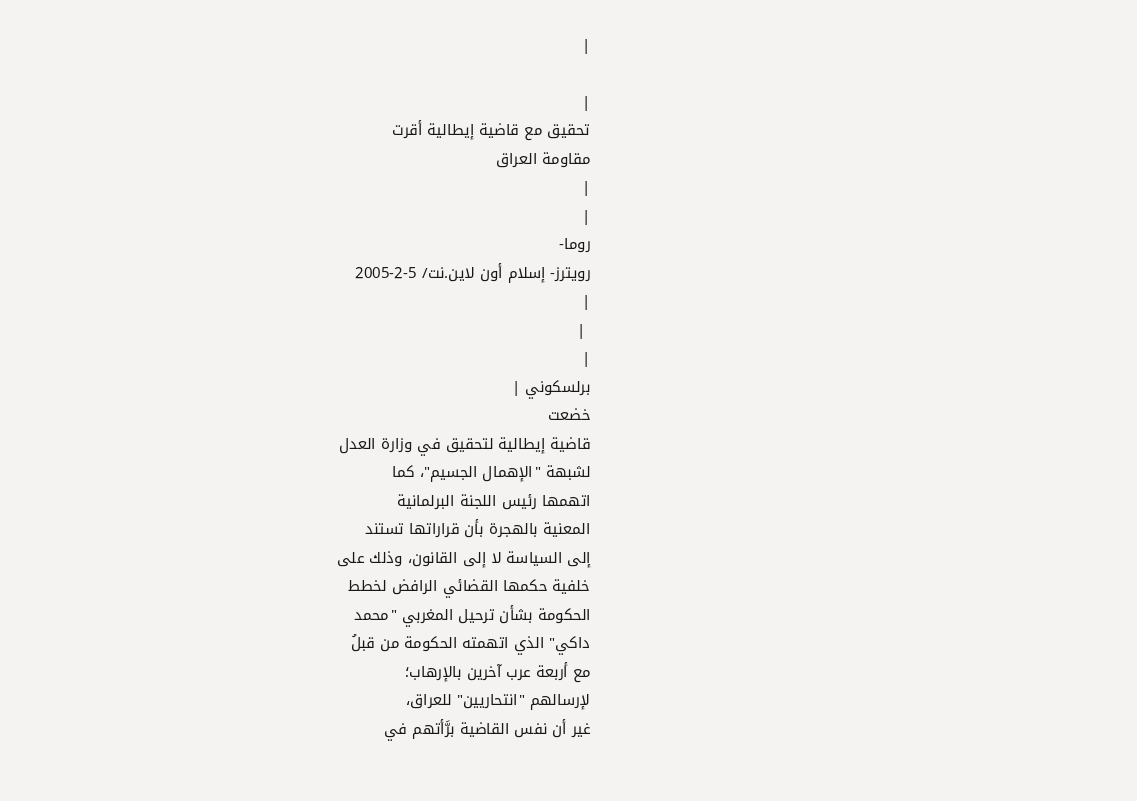|

|
تحقيق مع قاضية إيطالية أقرت
مقاومة العراق
|
|
روما-
رويترز- إسلام أون لاين.نت/ 5-2-2005
|
 |
|
برلسكوني |
خضعت
قاضية إيطالية لتحقيق في وزارة العدل
لشبهة "الإهمال الجسيم"، كما
اتهمها رئيس اللجنة البرلمانية
المعنية بالهجرة بأن قراراتها تستند
إلى السياسة لا إلى القانون، وذلك على
خلفية حكمها القضائي الرافض لخطط
الحكومة بشأن ترحيل المغربي "محمد
داكي" الذي اتهمته الحكومة من قبلُ
مع أربعة عرب آخرين بالإرهاب؛
لإرسالهم "انتحاريين" للعراق،
غير أن نفس القاضية برَّأتهم في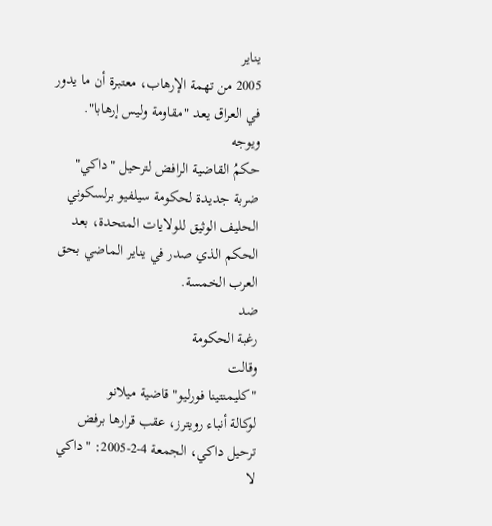يناير
2005 من تهمة الإرهاب، معتبرة أن ما يدور
في العراق يعد "مقاومة وليس إرهابا".
ويوجه
حكمُ القاضية الرافض لترحيل "داكي"
ضربة جديدة لحكومة سيلفيو برلسكوني
الحليف الوثيق للولايات المتحدة، بعد
الحكم الذي صدر في يناير الماضي بحق
العرب الخمسة.
ضد
رغبة الحكومة
وقالت
"كليمنتينا فورليو" قاضية ميلانو
لوكالة أنباء رويترز، عقب قرارها برفض
ترحيل داكي، الجمعة 4-2-2005: "داكي لا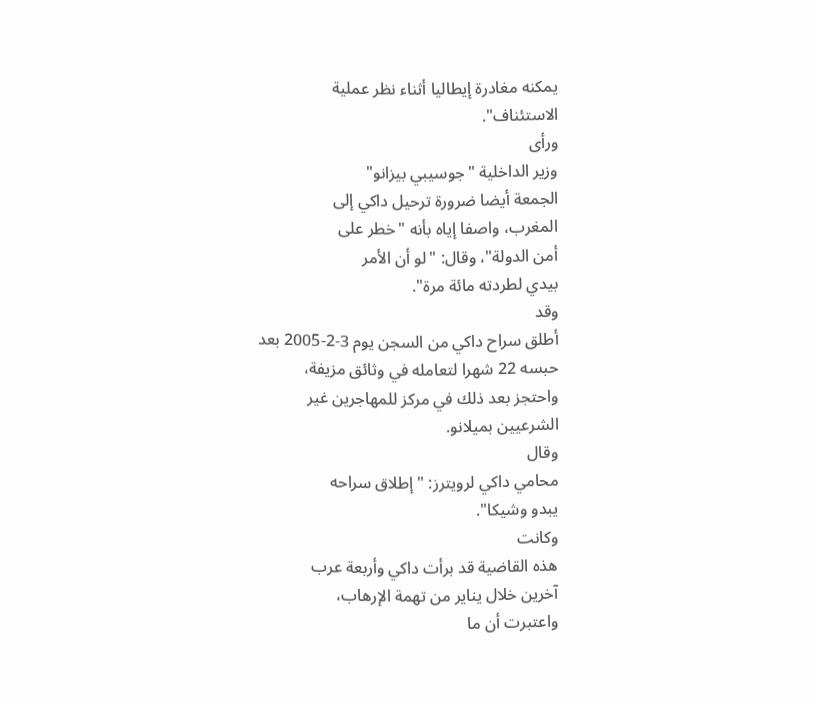يمكنه مغادرة إيطاليا أثناء نظر عملية
الاستئناف".
ورأى
وزير الداخلية "جوسيبي بيزانو"
الجمعة أيضا ضرورة ترحيل داكي إلى
المغرب، واصفا إياه بأنه "خطر على
أمن الدولة"، وقال: "لو أن الأمر
بيدي لطردته مائة مرة".
وقد
أطلق سراح داكي من السجن يوم 3-2-2005 بعد
حبسه 22 شهرا لتعامله في وثائق مزيفة،
واحتجز بعد ذلك في مركز للمهاجرين غير
الشرعيين بميلانو.
وقال
محامي داكي لرويترز: "إطلاق سراحه
يبدو وشيكا".
وكانت
هذه القاضية قد برأت داكي وأربعة عرب
آخرين خلال يناير من تهمة الإرهاب،
واعتبرت أن ما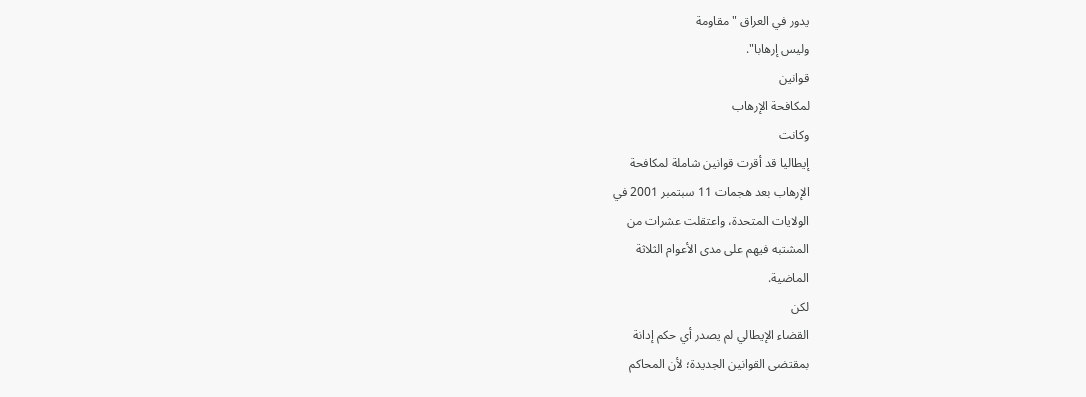يدور في العراق "مقاومة
وليس إرهابا".
قوانين
لمكافحة الإرهاب
وكانت
إيطاليا قد أقرت قوانين شاملة لمكافحة
الإرهاب بعد هجمات 11 سبتمبر 2001 في
الولايات المتحدة، واعتقلت عشرات من
المشتبه فيهم على مدى الأعوام الثلاثة
الماضية.
لكن
القضاء الإيطالي لم يصدر أي حكم إدانة
بمقتضى القوانين الجديدة؛ لأن المحاكم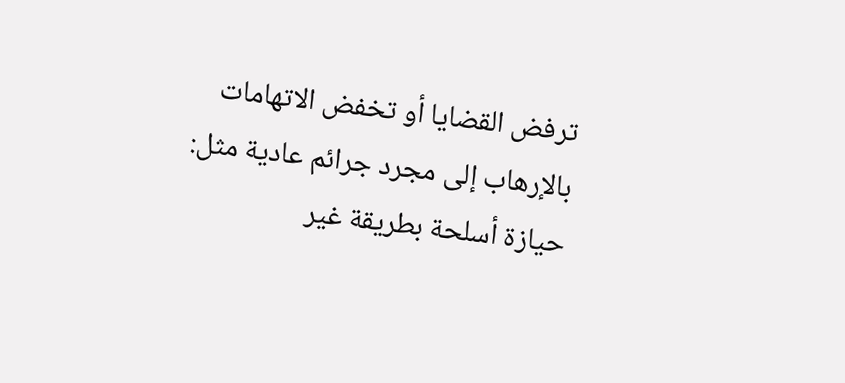ترفض القضايا أو تخفض الاتهامات
بالإرهاب إلى مجرد جرائم عادية مثل:
حيازة أسلحة بطريقة غير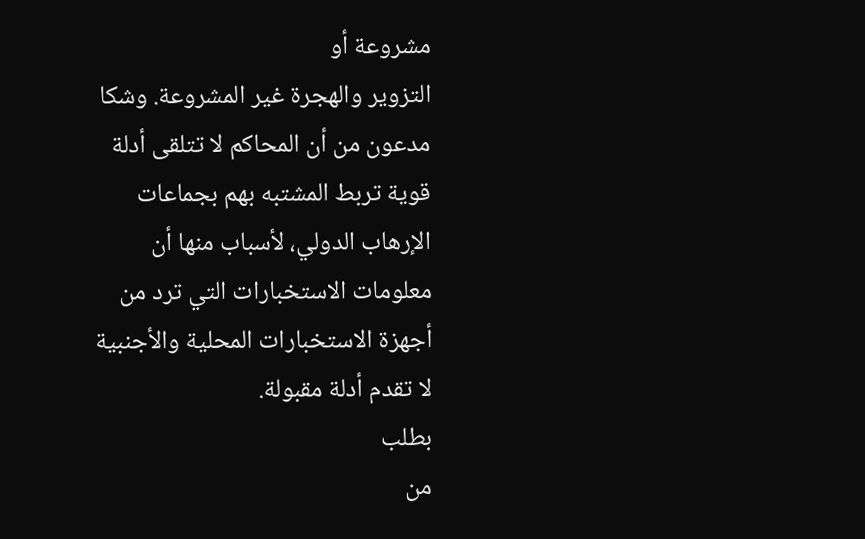مشروعة أو
التزوير والهجرة غير المشروعة. وشكا
مدعون من أن المحاكم لا تتلقى أدلة
قوية تربط المشتبه بهم بجماعات
الإرهاب الدولي، لأسباب منها أن
معلومات الاستخبارات التي ترد من
أجهزة الاستخبارات المحلية والأجنبية
لا تقدم أدلة مقبولة.
بطلب
من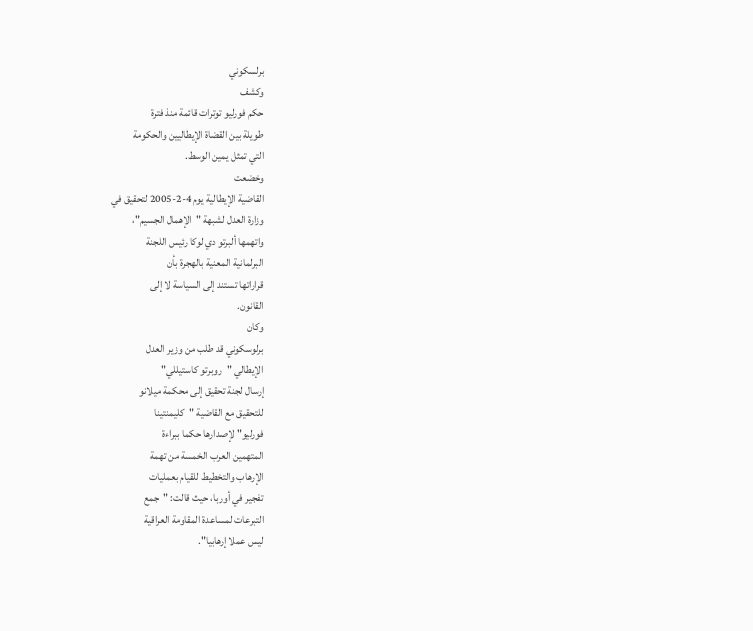برلسكوني
وكشف
حكم فورليو توترات قائمة منذ فترة
طويلة بين القضاة الإيطاليين والحكومة
التي تمثل يمين الوسط.
وخضعت
القاضية الإيطالية يوم 4-2-2005 لتحقيق في
وزارة العدل لشبهة "الإهمال الجسيم"،
واتهمها ألبرتو دي لوكا رئيس اللجنة
البرلمانية المعنية بالهجرة بأن
قراراتها تستند إلى السياسة لا إلى
القانون.
وكان
برلوسكوني قد طلب من وزير العدل
الإيطالي "روبرتو كاستيللي"
إرسال لجنة تحقيق إلى محكمة ميلانو
للتحقيق مع القاضية "كليمنتينا
فورليو" لإصدارها حكما ببراءة
المتهمين العرب الخمسة من تهمة
الإرهاب والتخطيط للقيام بعمليات
تفجير في أوربا، حيث قالت: "جمع
التبرعات لمساعدة المقاومة العراقية
ليس عملا إرهابيا".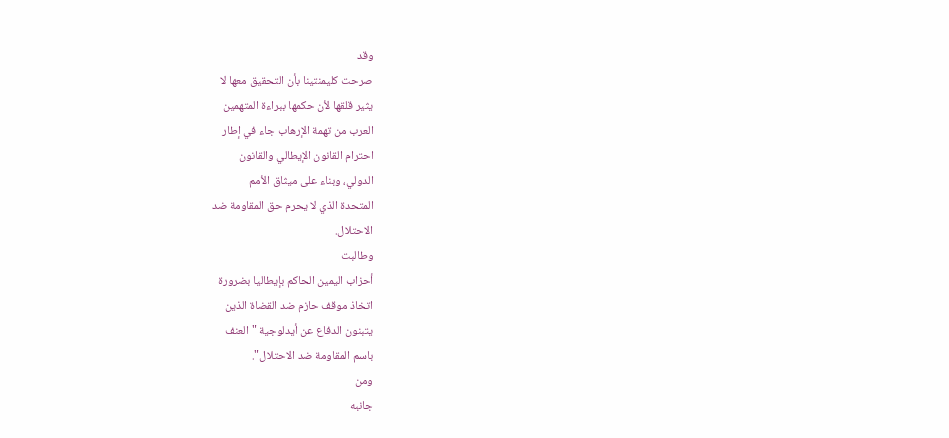وقد
صرحت كليمنتينا بأن التحقيق معها لا
يثير قلقها لأن حكمها ببراءة المتهمين
العرب من تهمة الإرهاب جاء في إطار
احترام القانون الإيطالي والقانون
الدولي، وبناء على ميثاق الأمم
المتحدة الذي لا يحرم حق المقاومة ضد
الاحتلال.
وطالبت
أحزاب اليمين الحاكم بإيطاليا بضرورة
اتخاذ موقف حازم ضد القضاة الذين
يتبنون الدفاع عن أيدلوجية "العنف
باسم المقاومة ضد الاحتلال".
ومن
جانبه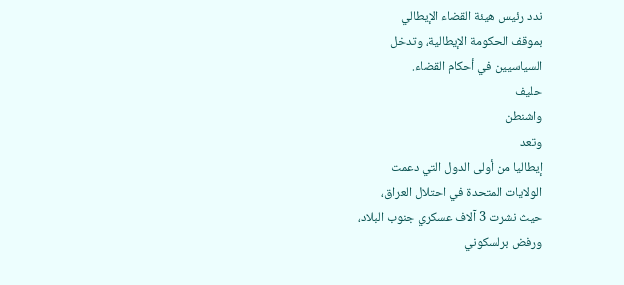ندد رئيس هيئة القضاء الإيطالي
بموقف الحكومة الإيطالية، وتدخل
السياسيين في أحكام القضاء.
حليف
واشنطن
وتعد
إيطاليا من أولى الدول التي دعمت
الولايات المتحدة في احتلال العراق،
حيث نشرت 3 آلاف عسكري جنوب البلاد،
ورفض برلسكوني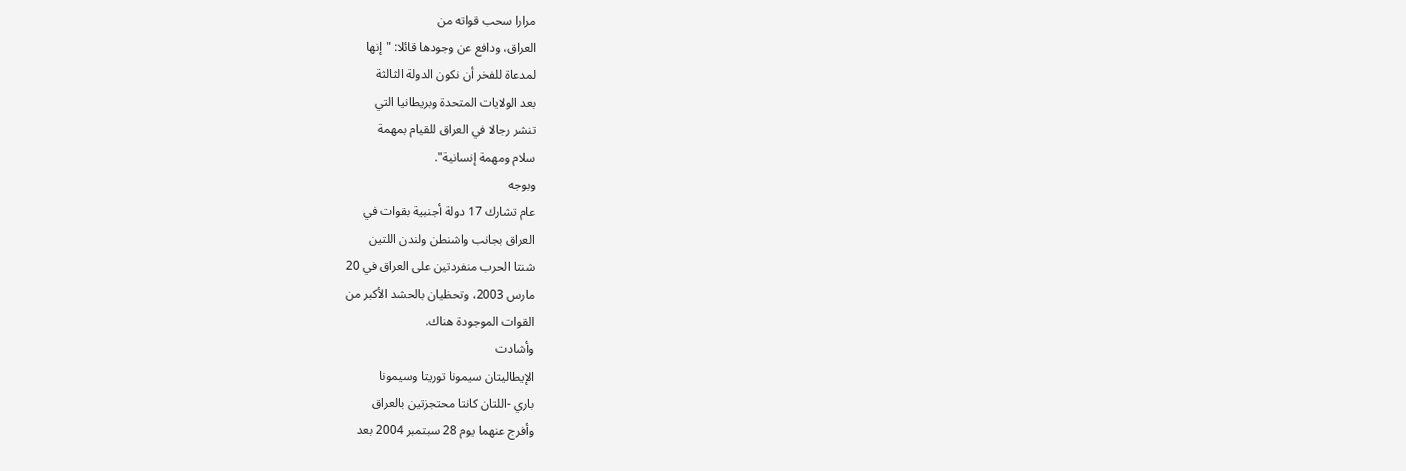مرارا سحب قواته من
العراق، ودافع عن وجودها قائلا: "إنها
لمدعاة للفخر أن نكون الدولة الثالثة
بعد الولايات المتحدة وبريطانيا التي
تنشر رجالا في العراق للقيام بمهمة
سلام ومهمة إنسانية".
وبوجه
عام تشارك 17 دولة أجنبية بقوات في
العراق بجانب واشنطن ولندن اللتين
شنتا الحرب منفردتين على العراق في 20
مارس 2003، وتحظيان بالحشد الأكبر من
القوات الموجودة هناك.
وأشادت
الإيطاليتان سيمونا توريتا وسيمونا
باري -اللتان كانتا محتجزتين بالعراق
وأفرج عنهما يوم 28 سبتمبر 2004 بعد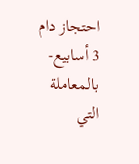احتجاز دام 3 أسابيع- بالمعاملة التي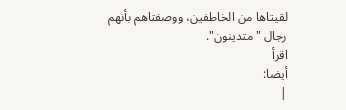لقيتاها من الخاطفين، ووصفتاهم بأنهم
رجال "متدينون".
اقرأ
أيضا:
|